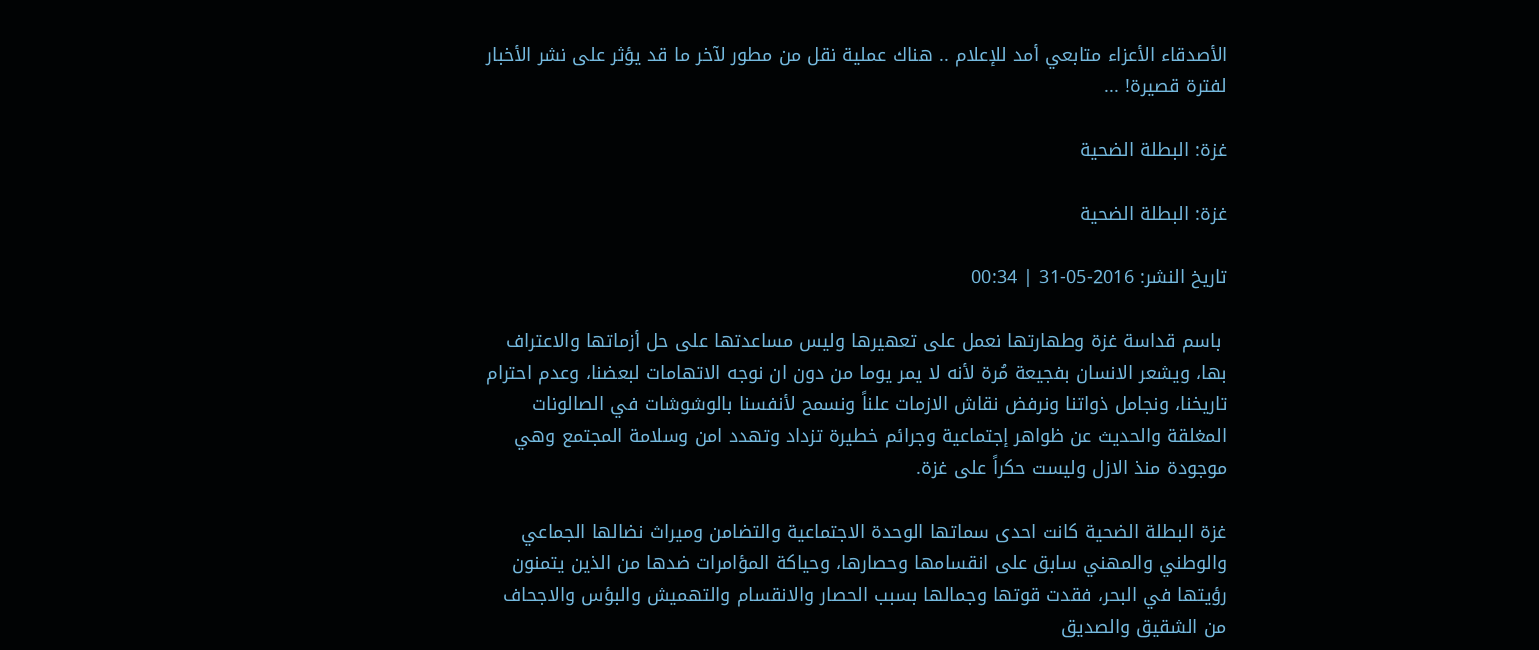الأصدقاء الأعزاء متابعي أمد للإعلام .. هناك عملية نقل من مطور لآخر ما قد يؤثر على نشر الأخبار لفترة قصيرة! ...

غزة: البطلة الضحية

غزة: البطلة الضحية

تاريخ النشر: 2016-05-31 | 00:34

 باسم قداسة غزة وطهارتها نعمل على تعهيرها وليس مساعدتها على حل أزماتها والاعتراف بها، ويشعر الانسان بفجيعة مُرة لأنه لا يمر يوما من دون ان نوجه الاتهامات لبعضنا، وعدم احترام تاريخنا، ونجامل ذواتنا ونرفض نقاش الازمات علناً ونسمح لأنفسنا بالوشوشات في الصالونات المغلقة والحديث عن ظواهر إجتماعية وجرائم خطيرة تزداد وتهدد امن وسلامة المجتمع وهي موجودة منذ الازل وليست حكراً على غزة.

غزة البطلة الضحية كانت احدى سماتها الوحدة الاجتماعية والتضامن وميراث نضالها الجماعي والوطني والمهني سابق على انقسامها وحصارها، وحياكة المؤامرات ضدها من الذين يتمنون رؤيتها في البحر، فقدت قوتها وجمالها بسبب الحصار والانقسام والتهميش والبؤس والاجحاف من الشقيق والصديق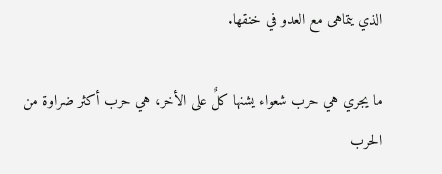الذي يتماهى مع العدو في خنقها.

ما يجري هي حرب شعواء يشنها كلٌ على الأخر، هي حرب أكثر ضراوة من الحرب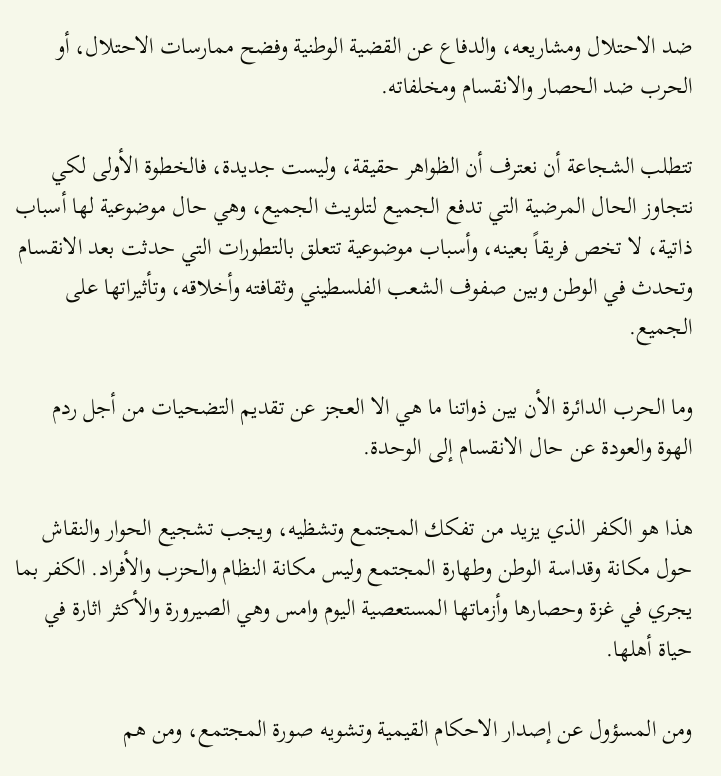ضد الاحتلال ومشاريعه، والدفاع عن القضية الوطنية وفضح ممارسات الاحتلال، أو الحرب ضد الحصار والانقسام ومخلفاته.

تتطلب الشجاعة أن نعترف أن الظواهر حقيقة، وليست جديدة، فالخطوة الأولى لكي نتجاوز الحال المرضية التي تدفع الجميع لتلويث الجميع، وهي حال موضوعية لها أسباب ذاتية، لا تخص فريقاً بعينه، وأسباب موضوعية تتعلق بالتطورات التي حدثت بعد الانقسام وتحدث في الوطن وبين صفوف الشعب الفلسطيني وثقافته وأخلاقه، وتأثيراتها على الجميع.

وما الحرب الدائرة الأن بين ذواتنا ما هي الا العجز عن تقديم التضحيات من أجل ردم الهوة والعودة عن حال الانقسام إلى الوحدة.

هذا هو الكفر الذي يزيد من تفكك المجتمع وتشظيه، ويجب تشجيع الحوار والنقاش حول مكانة وقداسة الوطن وطهارة المجتمع وليس مكانة النظام والحزب والأفراد. الكفر بما يجري في غزة وحصارها وأزماتها المستعصية اليوم وامس وهي الصيرورة والأكثر اثارة في حياة أهلها.

ومن المسؤول عن إصدار الاحكام القيمية وتشويه صورة المجتمع، ومن هم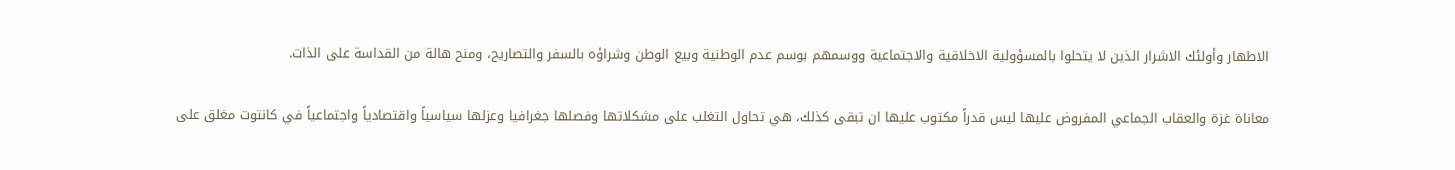الاطهار وأولئك الاشرار الذين لا يتحلوا بالمسؤولية الاخلاقية والاجتماعية ووسمهم بوسم عدم الوطنية وبيع الوطن وشراؤه بالسفر والتصاريح، ومنح هالة من القداسة على الذات.

معاناة غزة والعقاب الجماعي المفروض عليها ليس قدراً مكتوب عليها ان تبقى كذلك، هي تحاول التغلب على مشكلاتها وفصلها جغرافيا وعزلها سياسياً واقتصادياً واجتماعياً في كانتوت مغلق على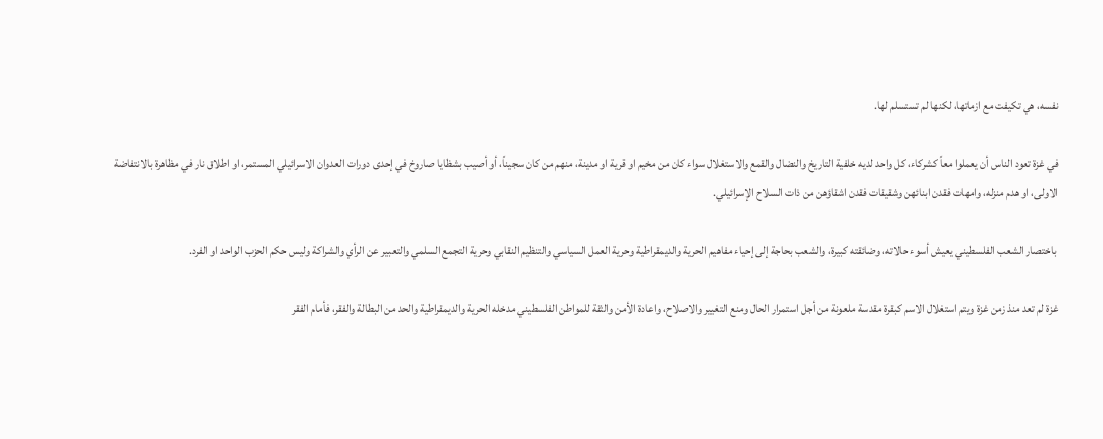نفسه، هي تكيفت مع ازماتها، لكنها لم تستسلم لها.

في غزة تعود الناس أن يعملوا معاً كشركاء، كل واحد لديه خلفية التاريخ والنضال والقمع والاستغلال سواء كان من مخيم او قرية او مدينة، منهم من كان سجيناً، أو أصيب بشظايا صاروخ في إحدى دورات العدوان الاسرائيلي المستمر، او اطلاق نار في مظاهرة بالانتفاضة الاولى، او هدم منزله، وامهات فقدن ابنائهن وشقيقات فقدن اشقاؤهن من ذات السلاح الإسرائيلي.

 باختصار الشعب الفلسطيني يعيش أسوء حالاته، وضائقته كبيرة، والشعب بحاجة إلى إحياء مفاهيم الحرية والديمقراطية وحرية العمل السياسي والتنظيم النقابي وحرية التجمع السلمي والتعبير عن الرأي والشراكة وليس حكم الحزب الواحد او الفرد.

غزة لم تعد منذ زمن غزة ويتم استغلال الاسم كبقرة مقدسة ملعونة من أجل استمرار الحال ومنع التغيير والاصلاح، واعادة الأمن والثقة للمواطن الفلسطيني مدخله الحرية والديمقراطية والحد من البطالة والفقر، فأمام الفقر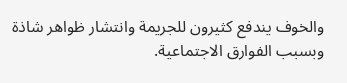والخوف يندفع كثيرون للجريمة وانتشار ظواهر شاذة وبسبب الفوارق الاجتماعية.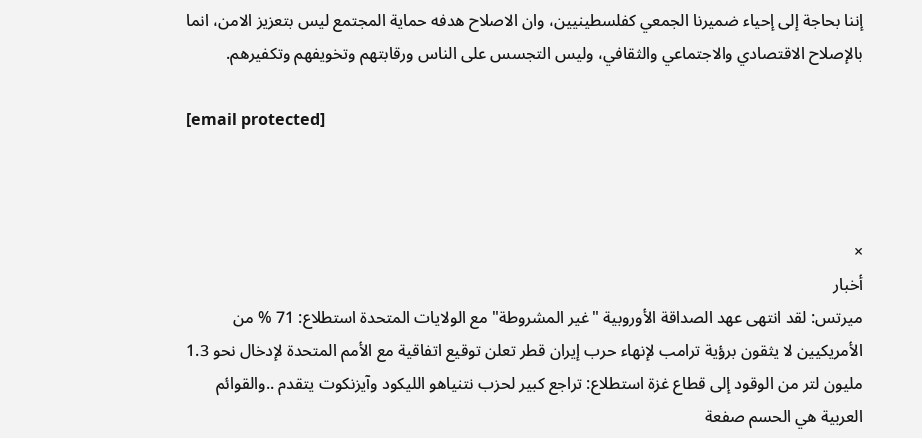إننا بحاجة إلى إحياء ضميرنا الجمعي كفلسطينيين، وان الاصلاح هدفه حماية المجتمع ليس بتعزيز الامن، انما بالإصلاح الاقتصادي والاجتماعي والثقافي، وليس التجسس على الناس ورقابتهم وتخويفهم وتكفيرهم.

[email protected]



×
أخبار
ميرتس: لقد انتهى عهد الصداقة الأوروبية "غير المشروطة" مع الولايات المتحدة استطلاع: 71 % من الأمريكيين لا يثقون برؤية ترامب لإنهاء حرب إيران قطر تعلن توقيع اتفاقية مع الأمم المتحدة لإدخال نحو 1.3 مليون لتر من الوقود إلى قطاع غزة استطلاع: تراجع كبير لحزب نتنياهو الليكود وآيزنكوت يتقدم ..والقوائم العربية هي الحسم صفعة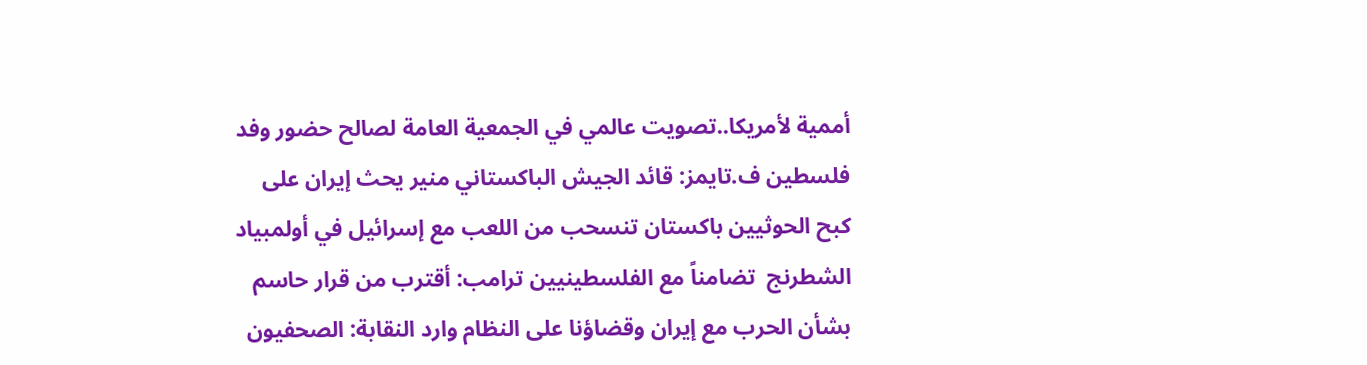أممية لأمريكا..تصويت عالمي في الجمعية العامة لصالح حضور وفد فلسطين ف.تايمز: قائد الجيش الباكستاني منير يحث إيران على كبح الحوثيين باكستان تنسحب من اللعب مع إسرائيل في أولمبياد الشطرنج  تضامناً مع الفلسطينيين ترامب: أقترب من قرار حاسم بشأن الحرب مع إيران وقضاؤنا على النظام وارد النقابة: الصحفيون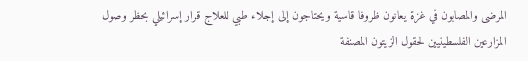المرضى والمصابون في غزة يعانون ظروفا قاسية ويحتاجون إلى إجلاء طبي للعلاج قرار إسرائيلي بحظر وصول المزارعين الفلسطينيين لحقول الزيتون المصنفة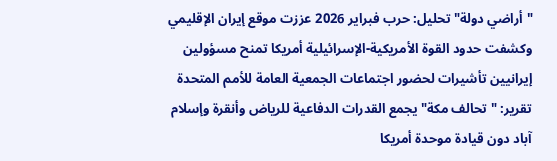"أراضي دولة" تحليل: حرب فبراير 2026 عززت موقع إيران الإقليمي وكشفت حدود القوة الأمريكية-الإسرائيلية أمريكا تمنح مسؤولين إيرانيين تأشيرات لحضور اجتماعات الجمعية العامة للأمم المتحدة تقرير: "تحالف مكة" يجمع القدرات الدفاعية للرياض وأنقرة وإسلام آباد دون قيادة موحدة أمريكا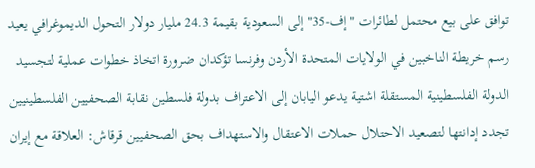توافق على بيع محتمل لطائرات "إف-35" إلى السعودية بقيمة 24.3 مليار دولار التحول الديموغرافي يعيد رسم خريطة الناخبين في الولايات المتحدة الأردن وفرنسا تؤكدان ضرورة اتخاذ خطوات عملية لتجسيد الدولة الفلسطينية المستقلة اشتية يدعو اليابان إلى الاعتراف بدولة فلسطين نقابة الصحفيين الفلسطينيين تجدد إدانتها لتصعيد الاحتلال حملات الاعتقال والاستهداف بحق الصحفيين قرقاش: العلاقة مع إيران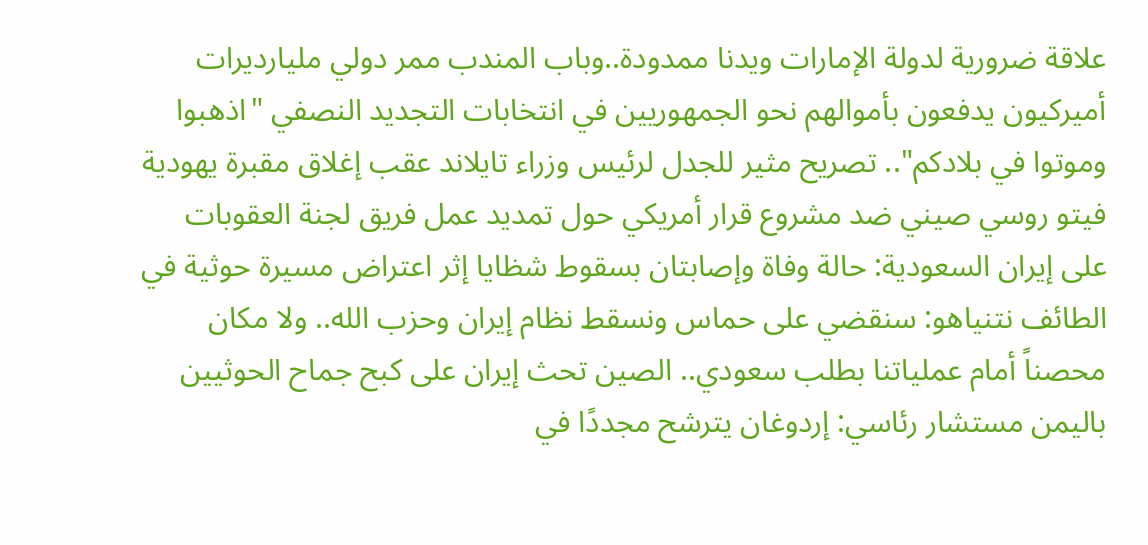علاقة ضرورية لدولة الإمارات ويدنا ممدودة..وباب المندب ممر دولي مليارديرات أميركيون يدفعون بأموالهم نحو الجمهوريين في انتخابات التجديد النصفي "اذهبوا وموتوا في بلادكم".. تصريح مثير للجدل لرئيس وزراء تايلاند عقب إغلاق مقبرة يهودية فيتو روسي صيني ضد مشروع قرار أمريكي حول تمديد عمل فريق لجنة العقوبات على إيران السعودية: حالة وفاة وإصابتان بسقوط شظايا إثر اعتراض مسيرة حوثية في الطائف نتنياهو: سنقضي على حماس ونسقط نظام إيران وحزب الله.. ولا مكان محصناً أمام عملياتنا بطلب سعودي.. الصين تحث إيران على كبح جماح الحوثيين باليمن مستشار رئاسي: إردوغان يترشح مجددًا في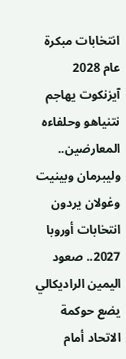انتخابات مبكرة عام 2028 آيزنكوت يهاجم نتنياهو وحلفاءه المعارضين.. وليبرمان وبينيت وغولان يردون انتخابات أوروبا 2027.. صعود اليمين الراديكالي يضع حوكمة الاتحاد أمام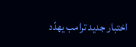اختبار جديد ترامب يهدّد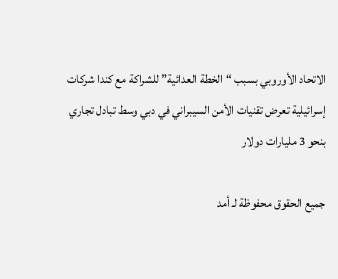الاتحاد الأوروبي بسبب “الخطة العدائية” للشراكة مع كندا شركات إسرائيلية تعرض تقنيات الأمن السيبراني في دبي وسط تبادل تجاري بنحو 3 مليارات دولار

جميع الحقوق محفوظة لـ أمد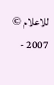للاعلام © 2007 -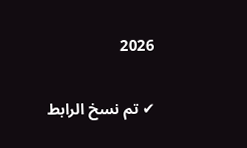2026

✔ تم نسخ الرابط